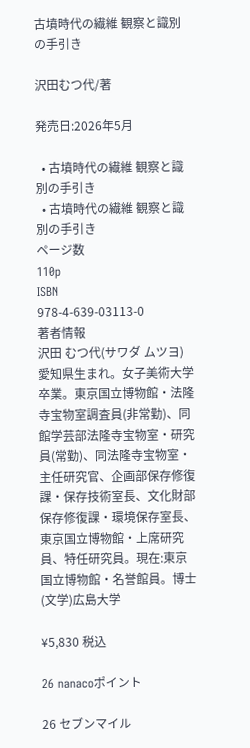古墳時代の繊維 観察と識別の手引き

沢田むつ代/著

発売日:2026年5月

  • 古墳時代の繊維 観察と識別の手引き
  • 古墳時代の繊維 観察と識別の手引き
ページ数
110p
ISBN
978-4-639-03113-0
著者情報
沢田 むつ代(サワダ ムツヨ)
愛知県生まれ。女子美術大学卒業。東京国立博物館・法隆寺宝物室調査員(非常勤)、同館学芸部法隆寺宝物室・研究員(常勤)、同法隆寺宝物室・主任研究官、企画部保存修復課・保存技術室長、文化財部保存修復課・環境保存室長、東京国立博物館・上席研究員、特任研究員。現在:東京国立博物館・名誉館員。博士(文学)広島大学

¥5,830 税込

26 nanacoポイント

26 セブンマイル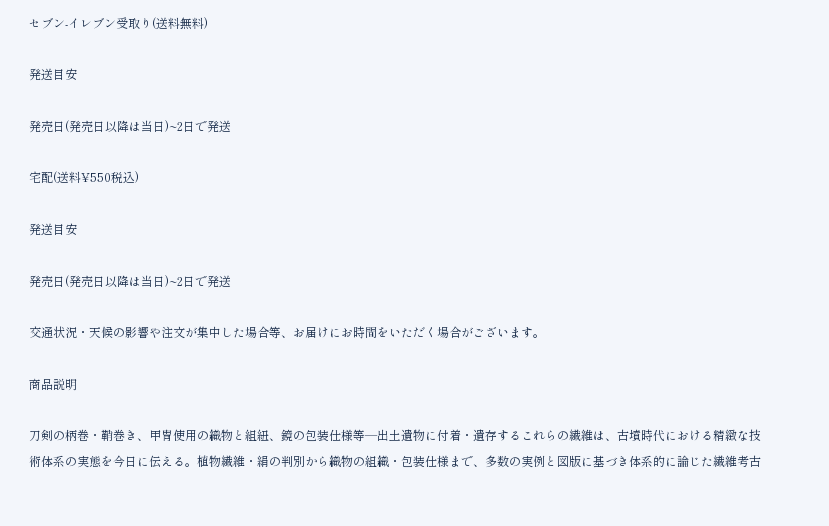セブン-イレブン受取り(送料無料)

発送目安

発売日(発売日以降は当日)~2日で発送

宅配(送料¥550税込)

発送目安

発売日(発売日以降は当日)~2日で発送

交通状況・天候の影響や注文が集中した場合等、お届けにお時間をいただく場合がございます。

商品説明

刀剣の柄巻・鞘巻き、甲冑使用の織物と組紐、鏡の包装仕様等―出土遺物に付着・遺存するこれらの繊維は、古墳時代における精緻な技術体系の実態を今日に伝える。植物繊維・絹の判別から織物の組織・包装仕様まで、多数の実例と図版に基づき体系的に論じた繊維考古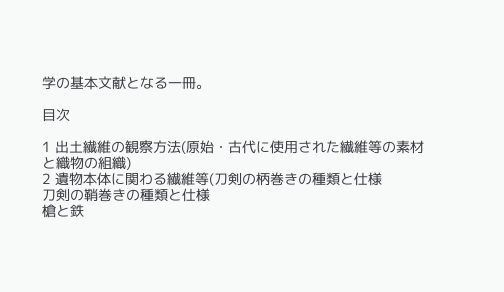学の基本文献となる一冊。

目次

1 出土繊維の観察方法(原始・古代に使用された繊維等の素材と織物の組織)
2 遺物本体に関わる繊維等(刀剣の柄巻きの種類と仕様
刀剣の鞘巻きの種類と仕様
槍と鉄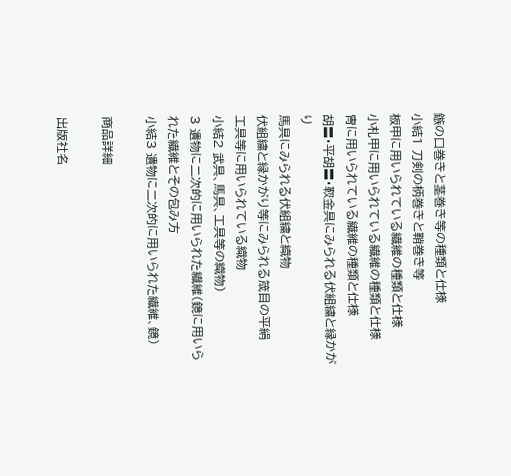鏃の口巻きと茎巻き等の種類と仕様
小結1 刀剣の柄巻きと鞘巻き等
板甲に用いられている繊維の種類と仕様
小札甲に用いられている繊維の種類と仕様
冑に用いられている繊維の種類と仕様
胡〓・平胡〓・靫金具にみられる伏組繍と縁かがり
馬具にみられる伏組繍と織物
伏組繍と縁かがり等にみられる筬目の平絹
工具等に用いられている織物
小結2 武具、馬具、工具等の織物)
3 遺物に二次的に用いられた繊維(鏡に用いられた繊維とその包み方
小結3 遺物に二次的に用いられた繊維、鏡)

商品詳細

出版社名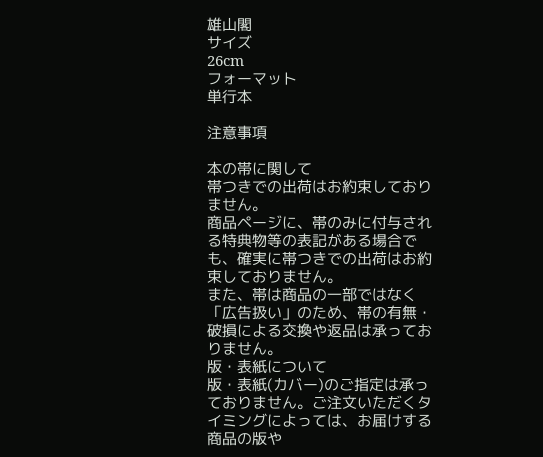雄山閣
サイズ
26cm
フォーマット
単行本

注意事項

本の帯に関して
帯つきでの出荷はお約束しておりません。
商品ページに、帯のみに付与される特典物等の表記がある場合でも、確実に帯つきでの出荷はお約束しておりません。
また、帯は商品の一部ではなく「広告扱い」のため、帯の有無・破損による交換や返品は承っておりません。
版・表紙について
版・表紙(カバー)のご指定は承っておりません。ご注文いただくタイミングによっては、お届けする商品の版や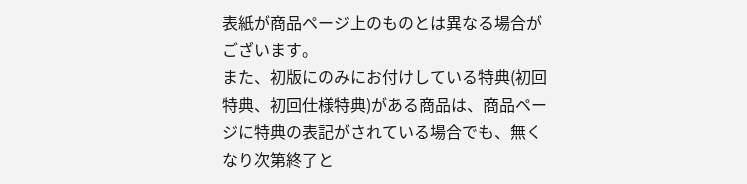表紙が商品ページ上のものとは異なる場合がございます。
また、初版にのみにお付けしている特典(初回特典、初回仕様特典)がある商品は、商品ページに特典の表記がされている場合でも、無くなり次第終了と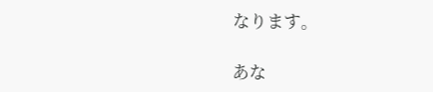なります。

あな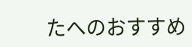たへのおすすめ